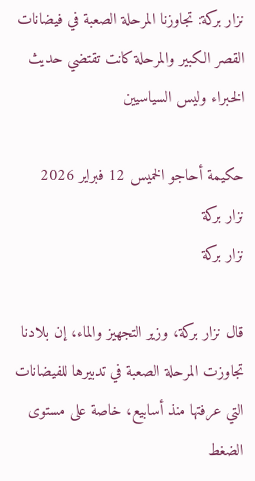نزار بركة: تجاوزنا المرحلة الصعبة في فيضانات القصر الكبير والمرحلة كانت تقتضي حديث الخبراء وليس السياسيين

حكيمة أحاجو الخميس 12 فبراير 2026
نزار بركة
نزار بركة

قال نزار بركة، وزير التجهيز والماء، إن بلادنا تجاوزت المرحلة الصعبة في تدبيرها للفيضانات التي عرفتها منذ أسابيع، خاصة على مستوى الضغط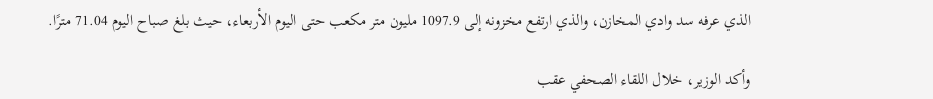الذي عرفه سد وادي المخازن، والذي ارتفع مخزونه إلى 1097.9 مليون متر مكعب حتى اليوم الأربعاء، حيث بلغ صباح اليوم 71.04 مترًا.

وأكد الوزير، خلال اللقاء الصحفي عقب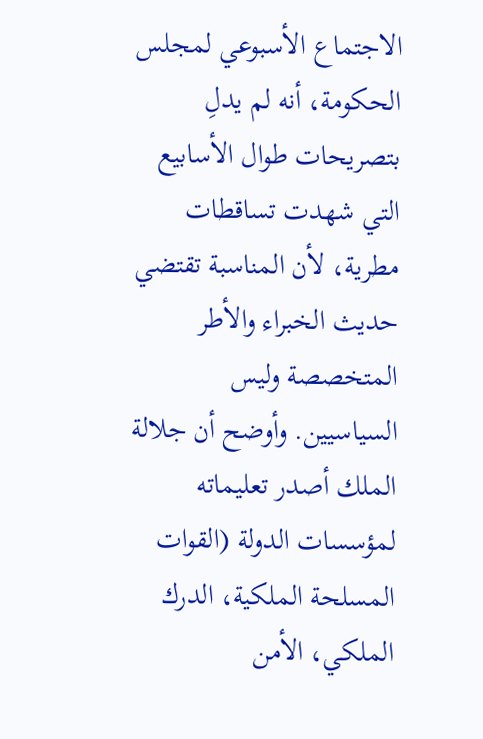الاجتماع الأسبوعي لمجلس الحكومة، أنه لم يدلِ بتصريحات طوال الأسابيع التي شهدت تساقطات مطرية، لأن المناسبة تقتضي حديث الخبراء والأطر المتخصصة وليس السياسيين. وأوضح أن جلالة الملك أصدر تعليماته لمؤسسات الدولة (القوات المسلحة الملكية، الدرك الملكي، الأمن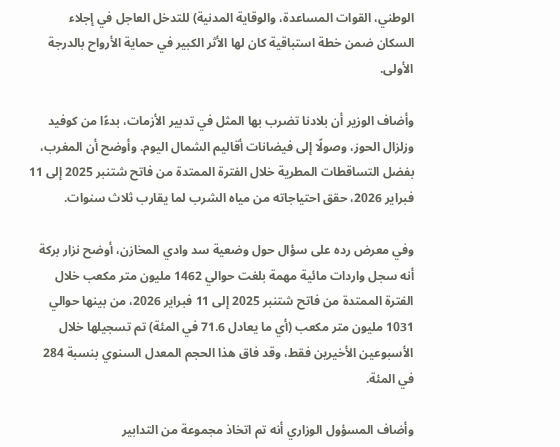الوطني، القوات المساعدة، والوقاية المدنية) للتدخل العاجل في إجلاء السكان ضمن خطة استباقية كان لها الأثر الكبير في حماية الأرواح بالدرجة الأولى.

وأضاف الوزير أن بلادنا تضرب بها المثل في تدبير الأزمات، بدءًا من كوفيد وزلزال الحوز، وصولًا إلى فيضانات أقاليم الشمال اليوم. وأوضح أن المغرب، بفضل التساقطات المطرية خلال الفترة الممتدة من فاتح شتنبر 2025 إلى 11 فبراير 2026، حقق احتياجاته من مياه الشرب لما يقارب ثلاث سنوات.

وفي معرض رده على سؤال حول وضعية سد وادي المخازن، أوضح نزار بركة أنه سجل واردات مائية مهمة بلغت حوالي 1462 مليون متر مكعب خلال الفترة الممتدة من فاتح شتنبر 2025 إلى 11 فبراير 2026، من بينها حوالي 1031 مليون متر مكعب (أي ما يعادل 71.6 في المئة) تم تسجيلها خلال الأسبوعين الأخيرين فقط، وقد فاق هذا الحجم المعدل السنوي بنسبة 284 في المئة.

وأضاف المسؤول الوزاري أنه تم اتخاذ مجموعة من التدابير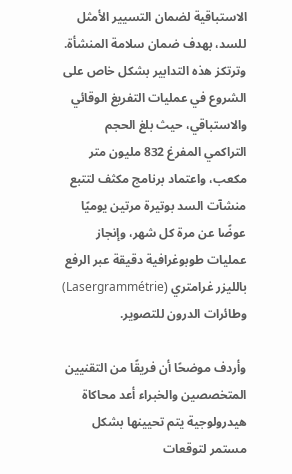الاستباقية لضمان التسيير الأمثل للسد، بهدف ضمان سلامة المنشأة. وترتكز هذه التدابير بشكل خاص على الشروع في عمليات التفريغ الوقائي والاستباقي، حيث بلغ الحجم التراكمي المفرغ 832 مليون متر مكعب، واعتماد برنامج مكثف لتتبع منشآت السد بوتيرة مرتين يوميًا عوضًا عن مرة كل شهر، وإنجاز عمليات طوبوغرافية دقيقة عبر الرفع بالليزر غرامتري (Lasergrammétrie) وطائرات الدرون للتصوير.

وأردف موضحًا أن فريقًا من التقنيين المتخصصين والخبراء أعد محاكاة هيدرولوجية يتم تحيينها بشكل مستمر لتوقعات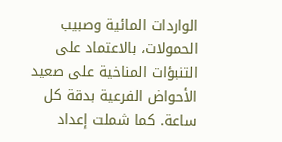الواردات المائية وصبيب الحمولات، بالاعتماد على التنبؤات المناخية على صعيد الأحواض الفرعية بدقة كل ساعة. كما شملت إعداد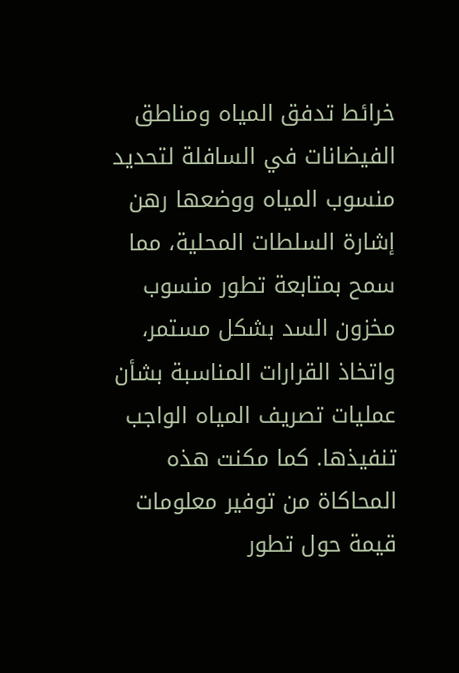خرائط تدفق المياه ومناطق الفيضانات في السافلة لتحديد منسوب المياه ووضعها رهن إشارة السلطات المحلية، مما سمح بمتابعة تطور منسوب مخزون السد بشكل مستمر، واتخاذ القرارات المناسبة بشأن عمليات تصريف المياه الواجب تنفيذها. كما مكنت هذه المحاكاة من توفير معلومات قيمة حول تطور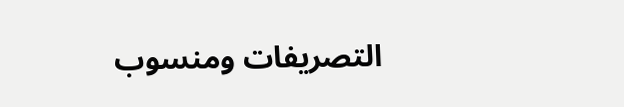التصريفات ومنسوب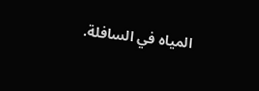المياه في السافلة.